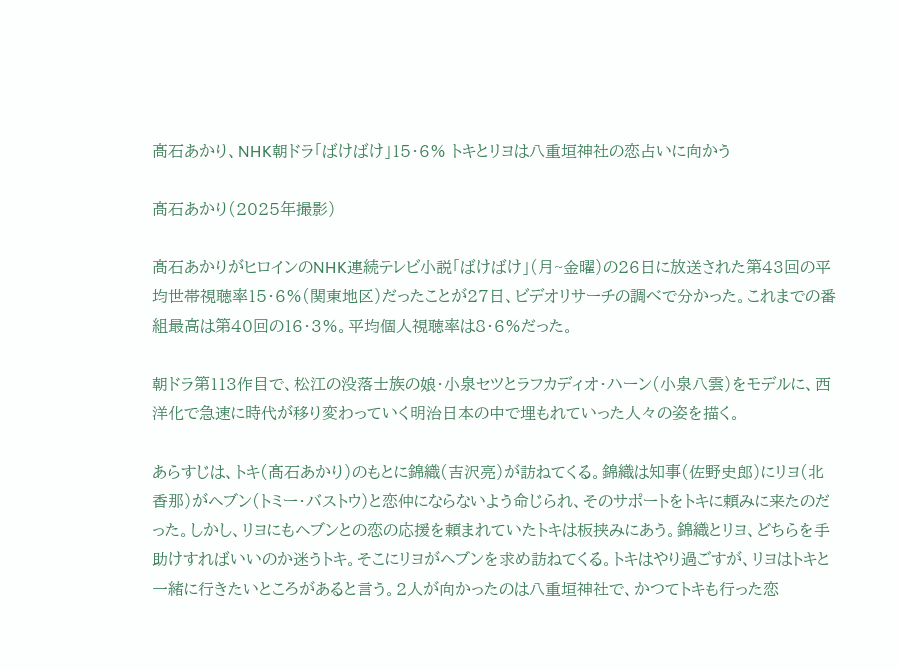髙石あかり、NHK朝ドラ「ばけばけ」15・6% トキとリヨは八重垣神社の恋占いに向かう

髙石あかり(2025年撮影)

髙石あかりがヒロインのNHK連続テレビ小説「ばけばけ」(月~金曜)の26日に放送された第43回の平均世帯視聴率15・6%(関東地区)だったことが27日、ビデオリサーチの調べで分かった。これまでの番組最高は第40回の16・3%。平均個人視聴率は8・6%だった。

朝ドラ第113作目で、松江の没落士族の娘・小泉セツとラフカディオ・ハーン(小泉八雲)をモデルに、西洋化で急速に時代が移り変わっていく明治日本の中で埋もれていった人々の姿を描く。

あらすじは、トキ(髙石あかり)のもとに錦織(吉沢亮)が訪ねてくる。錦織は知事(佐野史郎)にリヨ(北香那)がヘブン(トミー・バストウ)と恋仲にならないよう命じられ、そのサポートをトキに頼みに来たのだった。しかし、リヨにもヘブンとの恋の応援を頼まれていたトキは板挟みにあう。錦織とリヨ、どちらを手助けすればいいのか迷うトキ。そこにリヨがヘブンを求め訪ねてくる。トキはやり過ごすが、リヨはトキと一緒に行きたいところがあると言う。2人が向かったのは八重垣神社で、かつてトキも行った恋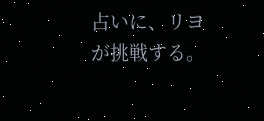占いに、リヨが挑戦する。